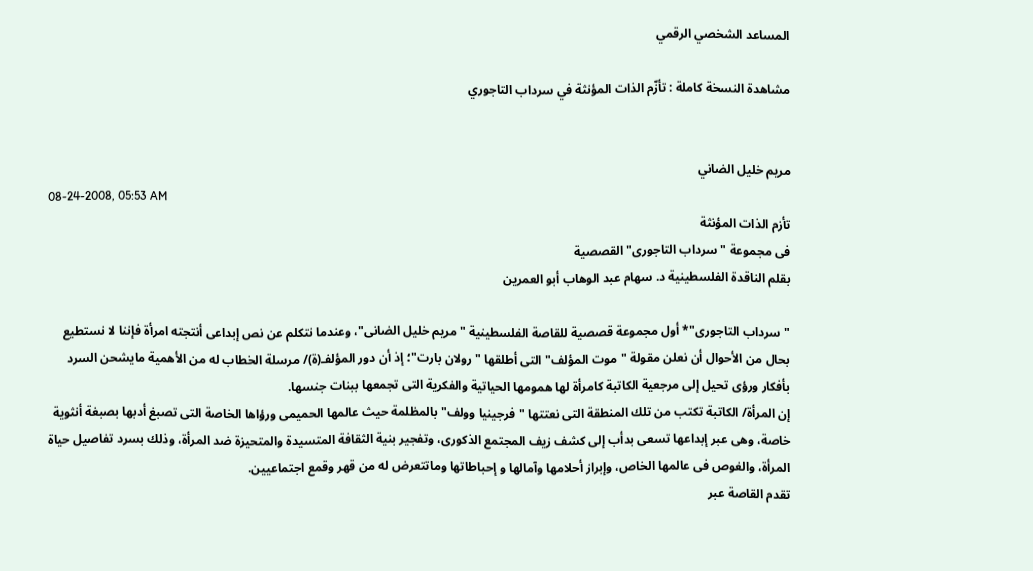المساعد الشخصي الرقمي

مشاهدة النسخة كاملة : تأزّم الذات المؤنثة في سرداب التاجوري


مريم خليل الضاني
08-24-2008, 05:53 AM
تأزم الذات المؤنثة
فى مجموعة "سرداب التاجورى" القصصية
بقلم الناقدة الفلسطينية د. سهام عبد الوهاب أبو العمرين

"سرداب التاجورى"* أول مجموعة قصصية للقاصة الفلسطينية "مريم خليل الضانى"، وعندما نتكلم عن نص إبداعى أنتجته امرأة فإننا لا نستطيع بحال من الأحوال أن نعلن مقولة "موت المؤلف" التى أطلقها "رولان بارت"؛ إذ أن دور المؤلفـ(ة)/ مرسلة الخطاب له من الأهمية مايشحن السرد بأفكار ورؤى تحيل إلى مرجعية الكاتبة كامرأة لها همومها الحياتية والفكرية التى تجمعها ببنات جنسها.
إن المرأة/ الكاتبة تكتب من تلك المنطقة التى نعتتها "فرجينيا وولف" بالمظلمة حيث عالمها الحميمى ورؤاها الخاصة التى تصبغ أدبها بصبغة أنثوية خاصة، وهى عبر إبداعها تسعى بدأب إلى كشف زيف المجتمع الذكورى، وتفجير بنية الثقافة المتسيدة والمتحيزة ضد المرأة، وذلك بسرد تفاصيل حياة المرأة، والغوص فى عالمها الخاص، وإبراز أحلامها وآمالها و إحباطاتها وماتتعرض له من قهر وقمع اجتماعيين.
تقدم القاصة عبر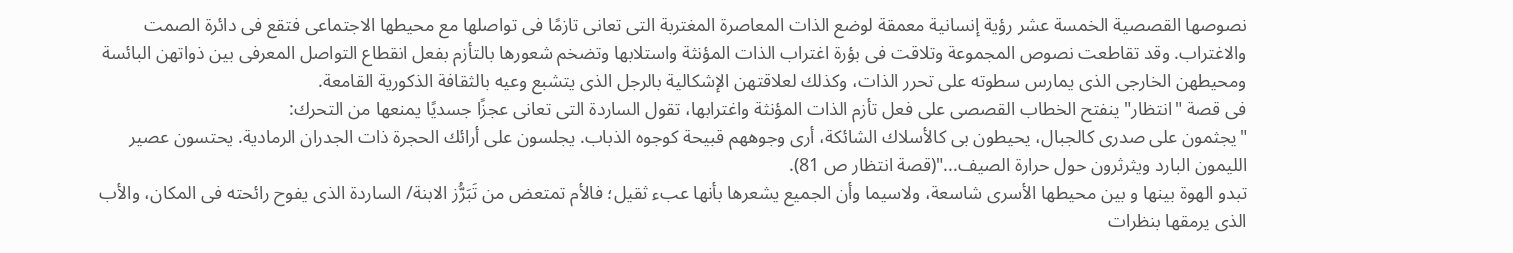نصوصها القصصية الخمسة عشر رؤية إنسانية معمقة لوضع الذات المعاصرة المغتربة التى تعانى تازمًا فى تواصلها مع محيطها الاجتماعى فتقع فى دائرة الصمت والاغتراب. وقد تقاطعت نصوص المجموعة وتلاقت فى بؤرة اغتراب الذات المؤنثة واستلابها وتضخم شعورها بالتأزم بفعل انقطاع التواصل المعرفى بين ذواتهن البائسة ومحيطهن الخارجى الذى يمارس سطوته على تحرر الذات، وكذلك لعلاقتهن الإشكالية بالرجل الذى يتشبع وعيه بالثقافة الذكورية القامعة.
فى قصة "انتظار" ينفتح الخطاب القصصى على فعل تأزم الذات المؤنثة واغترابها، تقول الساردة التى تعانى عجزًا جسديًا يمنعها من التحرك:
"يجثمون على صدرى كالجبال، يحيطون بى كالأسلاك الشائكة، أرى وجوههم قبيحة كوجوه الذباب. يجلسون على أرائك الحجرة ذات الجدران الرمادية. يحتسون عصير الليمون البارد ويثرثرون حول حرارة الصيف..."(قصة انتظار ص 81).
تبدو الهوة بينها و بين محيطها الأسرى شاسعة، ولاسيما وأن الجميع يشعرها بأنها عبء ثقيل؛ فالأم تمتعض من تَبَرُّز الابنة/ الساردة الذى يفوح رائحته فى المكان، والأب الذى يرمقها بنظرات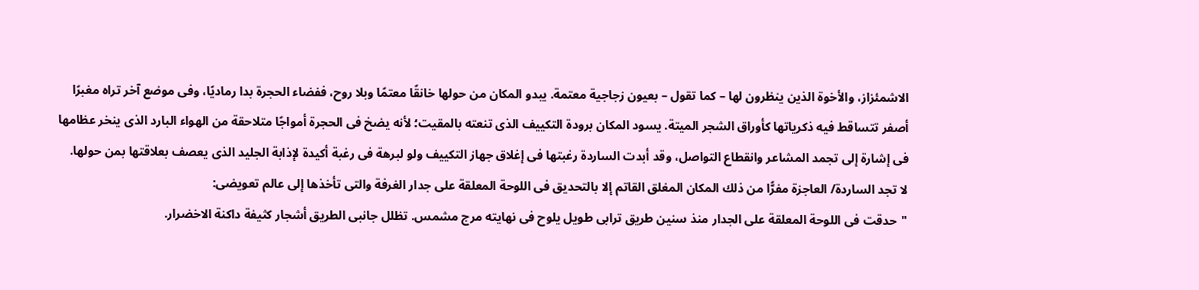الاشمئزاز، والأخوة الذين ينظرون لها – كما تقول – بعيون زجاجية معتمة. يبدو المكان من حولها خانقًا معتمًا وبلا روح، ففضاء الحجرة بدا رماديًا، وفى موضع آخر تراه مغبرًا أصفر تتساقط فيه ذكرياتها كأوراق الشجر الميتة. يسود المكان برودة التكييف الذى تنعته بالمقيت؛ لأنه يضخ فى الحجرة أمواجًا متلاحقة من الهواء البارد الذى ينخر عظامها فى إشارة إلى تجمد المشاعر وانقطاع التواصل، وقد أبدت الساردة رغبتها فى إغلاق جهاز التكييف ولو لبرهة فى رغبة أكيدة لإذابة الجليد الذى يعصف بعلاقتها بمن حولها.
لا تجد الساردة/ العاجزة مفرًّا من ذلك المكان المغلق القاتم إلا بالتحديق فى اللوحة المعلقة على جدار الغرفة والتى تأخذها إلى عالم تعويضى:
"حدقت فى اللوحة المعلقة على الجدار منذ سنين طريق ترابى طويل يلوح فى نهايته مرج مشمس. تظلل جانبى الطريق أشجار كثيفة داكنة الاخضرار.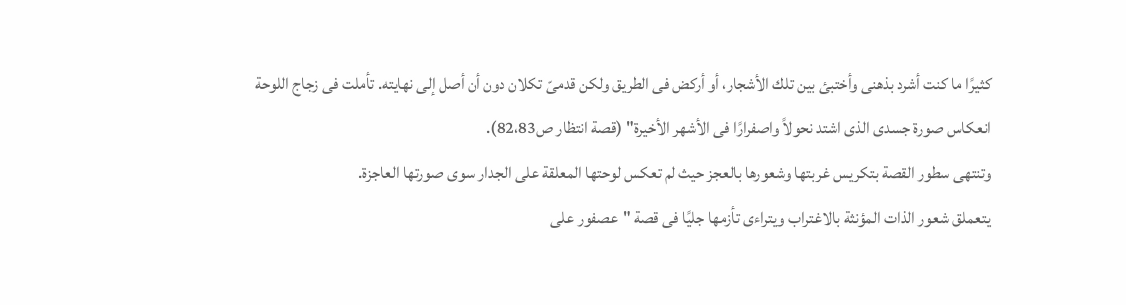كثيرًا ما كنت أشرد بذهنى وأختبئ بين تلك الأشجار، أو أركض فى الطريق ولكن قدمىّ تكلان دون أن أصل إلى نهايته. تأملت فى زجاج اللوحة انعكاس صورة جسدى الذى اشتد نحولاً واصفرارًا فى الأشهر الأخيرة" (قصة انتظار ص82،83).
وتنتهى سطور القصة بتكريس غربتها وشعورها بالعجز حيث لم تعكس لوحتها المعلقة على الجدار سوى صورتها العاجزة.
يتعملق شعور الذات المؤنثة بالاغتراب ويتراءى تأزمها جليًا فى قصة "عصفور على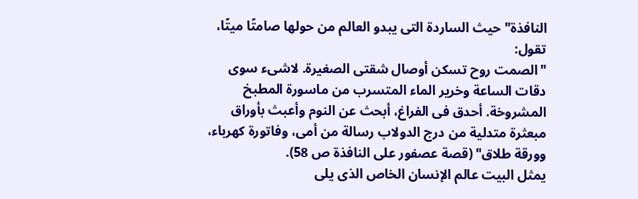النافذة" حيث الساردة التى يبدو العالم من حولها صامتًا ميتًا، تقول:
"الصمت روح تسكن أوصال شقتى الصغيرة. لاشىء سوى دقات الساعة وخرير الماء المتسرب من ماسورة المطبخ المشروخة. أحدق فى الفراغ، أبحث عن النوم وأعبث بأوراق مبعثرة متدلية من درج الدولاب رسالة من أمى، وفاتورة كهرباء، وورقة طلاق" (قصة عصفور على النافذة ص 58).
يمثل البيت عالم الإنسان الخاص الذى يلى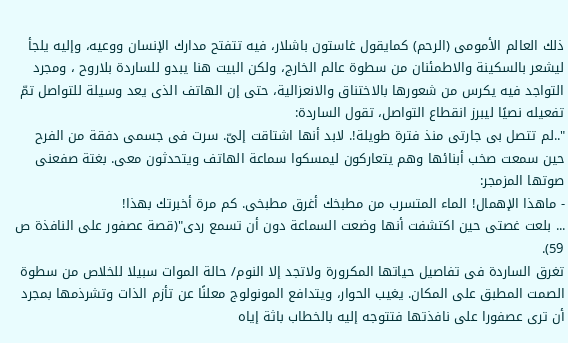ذلك العالم الأمومى (الرحم) كمايقول غاستون باشلار، فيه تتفتح مدارك الإنسان ووعيه، وإليه يلجأ ليشعر بالسكينة والاطمئنان من سطوة عالم الخارج، ولكن البيت هنا يبدو للساردة بلاروح ، ومجرد التواجد فيه يكرس من شعورها بالاختناق والانعزالية، حتى إن الهاتف الذى يعد وسيلة للتواصل تمّ تفعيله نصيًا ليبرز انقطاع التواصل، تقول الساردة:
"..لم تتصل بى جارتى منذ فترة طويلة!. لابد أنها اشتاقت إلىّ. سرت فى جسمى دفقة من الفرح حين سمعت صخب أبنائها وهم يتعاركون ليمسكوا سماعة الهاتف ويتحدثون معى. بغتة صفعنى صوتها المزمجر:
- ماهذا الإهمال! الماء المتسرب من مطبخك أغرق مطبخى. كم مرة أخبرتك بهذا!
... بلعت غصتى حين اكتشفت أنها وضعت السماعة دون أن تسمع ردى"(قصة عصفور على النافذة ص 59).
تغرق الساردة فى تفاصيل حياتها المكرورة ولاتجد إلا النوم/ حالة الموات سبيلا للخلاص من سطوة الصمت المطبق على المكان. يغيب الحوار، ويتدافع المونولوج معلنًا عن تأزم الذات وتشرذمها بمجرد أن ترى عصفورا على نافذتها فتتوجه إليه بالخطاب باثة إياه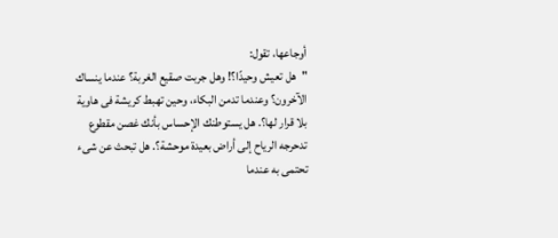أوجاعها، تقول:
"هل تعيش وحيدًا؟! وهل جربت صقيع الغربة؟ عندما ينساك الآخرون؟ وعندما تدمن البكاء، وحين تهبط كريشة فى هاوية بلا قرار لها؟. هل يستوطنك الإحساس بأنك غصن مقطوع تدحرجه الرياح إلى أراض بعيدة موحشة؟. هل تبحث عن شىء تحتمى به عندما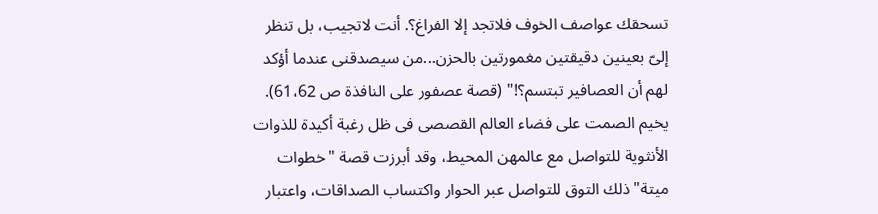تسحقك عواصف الخوف فلاتجد إلا الفراغ؟. أنت لاتجيب، بل تنظر إلىّ بعينين دقيقتين مغمورتين بالحزن...من سيصدقنى عندما أؤكد لهم أن العصافير تبتسم؟!" (قصة عصفور على النافذة ص 61،62).
يخيم الصمت على فضاء العالم القصصى فى ظل رغبة أكيدة للذوات الأنثوية للتواصل مع عالمهن المحيط، وقد أبرزت قصة "خطوات ميتة" ذلك التوق للتواصل عبر الحوار واكتساب الصداقات، واعتبار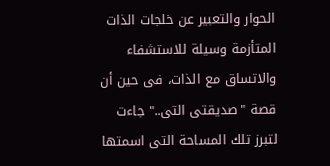الحوار والتعبير عن خلجات الذات المتأزمة وسيلة للاستشفاء والاتساق مع الذات، فى حين أن قصة "صديقتى التى.." جاءت لتبرز تلك المساحة التى اسمتها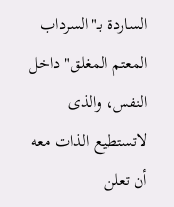الساردة بـ"السرداب المعتم المغلق" داخل النفس، والذى لاتستطيع الذات معه أن تعلن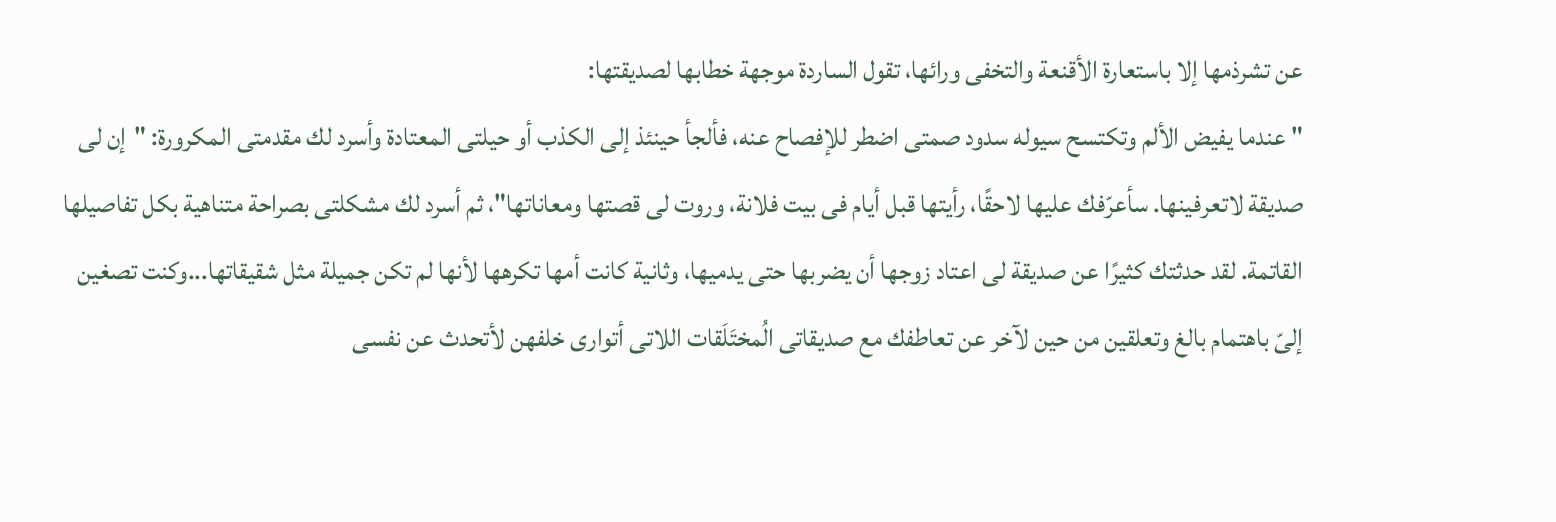عن تشرذمها إلا باستعارة الأقنعة والتخفى ورائها، تقول الساردة موجهة خطابها لصديقتها:
" عندما يفيض الألم وتكتسح سيوله سدود صمتى اضطر للإفصاح عنه، فألجأ حينئذ إلى الكذب أو حيلتى المعتادة وأسرد لك مقدمتى المكرورة: "إن لى صديقة لاتعرفينها. سأعرّفك عليها لاحقًا، رأيتها قبل أيام فى بيت فلانة، وروت لى قصتها ومعاناتها"، ثم أسرد لك مشكلتى بصراحة متناهية بكل تفاصيلها القاتمة. لقد حدثتك كثيرًا عن صديقة لى اعتاد زوجها أن يضربها حتى يدميها، وثانية كانت أمها تكرهها لأنها لم تكن جميلة مثل شقيقاتها...وكنت تصغين إلىّ باهتمام بالغ وتعلقين من حين لآخر عن تعاطفك مع صديقاتى الُمختَلَقات اللاتى أتوارى خلفهن لأتحدث عن نفسى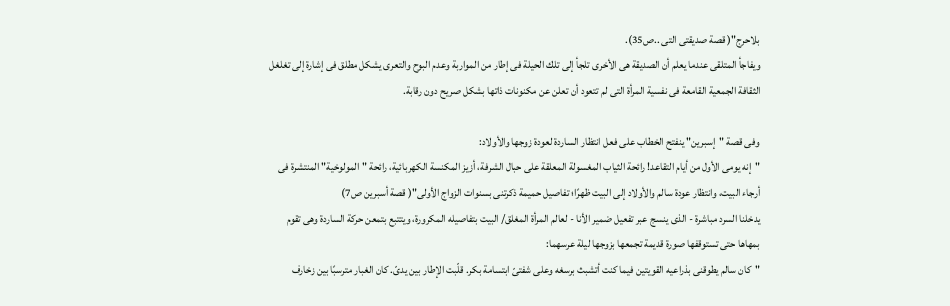بلاحرج"( قصة صديقتى التى ..ص35).
ويفاجأ المتلقى عندما يعلم أن الصديقة هى الأخرى تلجأ إلى تلك الحيلة فى إطار من المواربة وعدم البوح والتعرى يشكل مطلق فى إشارة إلى تغلغل الثقافة الجمعية القامعة فى نفسية المرأة التى لم تتعود أن تعلن عن مكنونات ذاتها بشكل صريح دون رقابة.

وفى قصة "إسبرين" ينفتح الخطاب على فعل انتظار الساردة لعودة زوجها والأولاد:
"إنه يومى الأول من أيام التقاعد! رائحة الثياب المغسولة المعلقة على حبال الشرفة، أزيز المكنسة الكهربائية، رائحة "المولوخية" المنتشرة فى أرجاء البيت، وانتظار عودة سالم والأولاد إلى البيت ظهرًا؛ تفاصيل حميمة ذكرتنى بسنوات الزواج الأولى"( قصة أسبرين ص7)
يدخلنا السرد مباشرة - الذى ينسج عبر تفعيل ضمير الأنا - لعالم المرأة المغلق/ البيت بتفاصيله المكرورة، ويتتبع بتمعن حركة الساردة وهى تقوم بمهاها حتى تستوقفها صورة قديمة تجمعها بزوجها ليلة عرسهما:
"كان سالم يطوقنى بذراعيه القويتين فيما كنت أتشبث برسغه وعلى شفتىّ ابتسامة بكر. قلّبت الإطار بين يدىّ. كان الغبار مترسبًا بين زخارف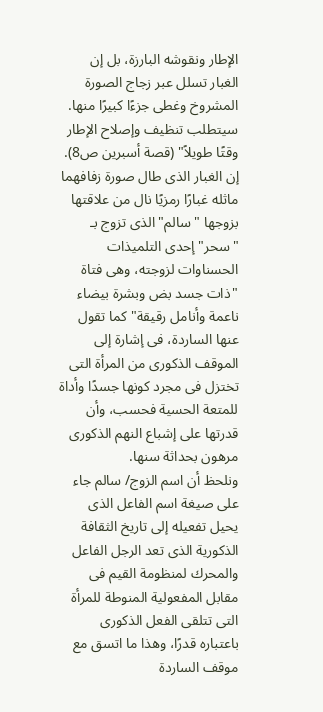الإطار ونقوشه البارزة، بل إن الغبار تسلل عبر زجاج الصورة المشروخ وغطى جزءًا كبيرًا منها. سيتطلب تنظيف وإصلاح الإطار وقتًا طويلاً" (قصة أسبرين ص8).
إن الغبار الذى طال صورة زفافهما ماثله غبارًا رمزيًا نال من علاقتها بزوجها "سالم" الذى تزوج بـ "سحر" إحدى التلميذات الحسناوات لزوجته، وهى فتاة "ذات جسد بض وبشرة بيضاء ناعمة وأنامل رقيقة" كما تقول عنها الساردة، فى إشارة إلى الموقف الذكورى من المرأة التى تختزل فى مجرد كونها جسدًا وأداة للمتعة الحسية فحسب، وأن قدرتها على إشباع النهم الذكورى مرهون بحداثة سنها.
ونلحظ أن اسم الزوج/ سالم جاء على صيغة اسم الفاعل الذى يحيل تفعيله إلى تاريخ الثقافة الذكورية الذى تعد الرجل الفاعل والمحرك لمنظومة القيم فى مقابل المفعولية المنوطة للمرأة التى تتلقى الفعل الذكورى باعتباره قدرًا، وهذا ما اتسق مع موقف الساردة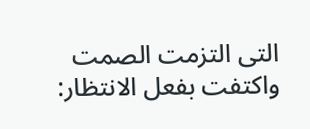التى التزمت الصمت واكتفت بفعل الانتظار: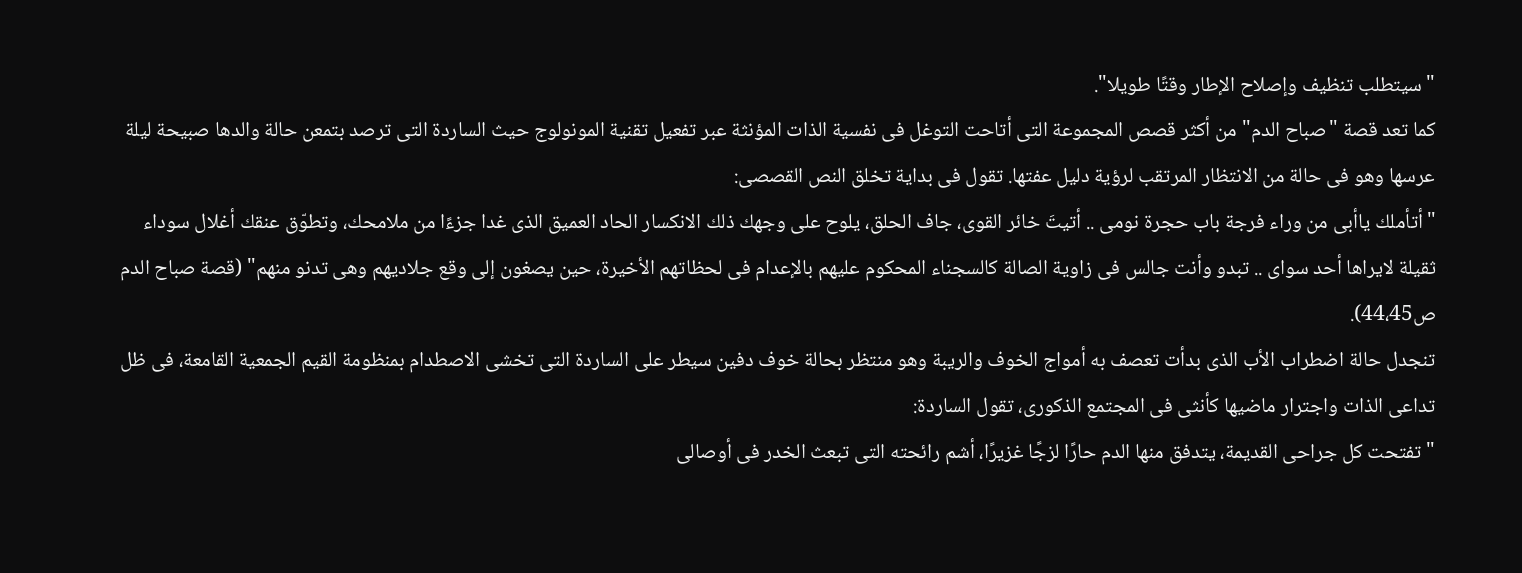"سيتطلب تنظيف وإصلاح الإطار وقتًا طويلا".
كما تعد قصة "صباح الدم" من أكثر قصص المجموعة التى أتاحت التوغل فى نفسية الذات المؤنثة عبر تفعيل تقنية المونولوج حيث الساردة التى ترصد بتمعن حالة والدها صبيحة ليلة عرسها وهو فى حالة من الانتظار المرتقب لرؤية دليل عفتها. تقول فى بداية تخلق النص القصصى:
"أتأملك ياأبى من وراء فرجة باب حجرة نومى .. أتيتَ خائر القوى، جاف الحلق، يلوح على وجهك ذلك الانكسار الحاد العميق الذى غدا جزءًا من ملامحك، وتطوّق عنقك أغلال سوداء ثقيلة لايراها أحد سواى .. تبدو وأنت جالس فى زاوية الصالة كالسجناء المحكوم عليهم بالإعدام فى لحظاتهم الأخيرة، حين يصغون إلى وقع جلاديهم وهى تدنو منهم" (قصة صباح الدم ص44،45).
تنجدل حالة اضطراب الأب الذى بدأت تعصف به أمواج الخوف والريبة وهو منتظر بحالة خوف دفين سيطر على الساردة التى تخشى الاصطدام بمنظومة القيم الجمعية القامعة، فى ظل تداعى الذات واجترار ماضيها كأنثى فى المجتمع الذكورى، تقول الساردة:
"تفتحت كل جراحى القديمة، يتدفق منها الدم حارًا لزجًا غزيرًا، أشم رائحته التى تبعث الخدر فى أوصالى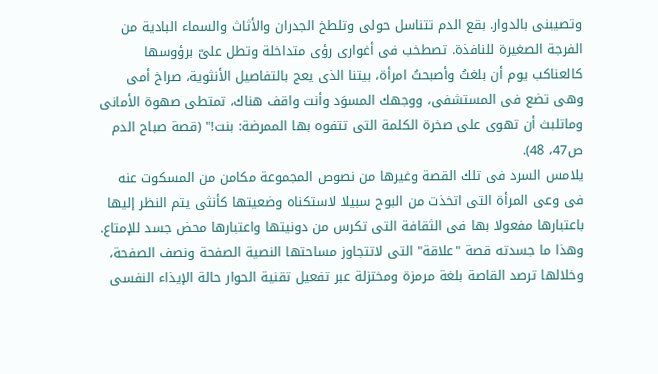وتصيبنى بالدوار. بقع الدم تتناسل حولى وتلطخ الجدران والأثاث والسماء البادية من الفرجة الصغيرة للنافذة. تصطخب فى أغوارى رؤى متداخلة وتطل علىّ برؤوسها كالعناكب يوم أن بلغتُ وأصبحتُ امرأة، بيتنا الذى يعج بالتفاصيل الأنثوية، صراخ أمى وهى تضع فى المستشفى، ووجهك المسوَد وأنت واقف هناك، تمتطى صهوة الأمانى وماتلبث أن تهوى على صخرة الكلمة التى تتفوه بها الممرضة: بنت!" (قصة صباح الدم ص47، 48).
يلامس السرد فى تلك القصة وغيرها من نصوص المجموعة مكامن من المسكوت عنه فى وعى المرأة التى اتخذت من البوح سبيلا لاستكناه وضعيتها كأنثى يتم النظر إليها باعتبارها مفعولا بها فى الثقافة التى تكرس من دونيتها واعتبارها محض جسد للإمتاع. وهذا ما جسدته قصة "علاقة" التى لاتتجاوز مساحتها النصية الصفحة ونصف الصفحة، وخلالها ترصد القاصة بلغة مرمزة ومختزلة عبر تفعيل تقنية الحوار حالة الإيذاء النفسى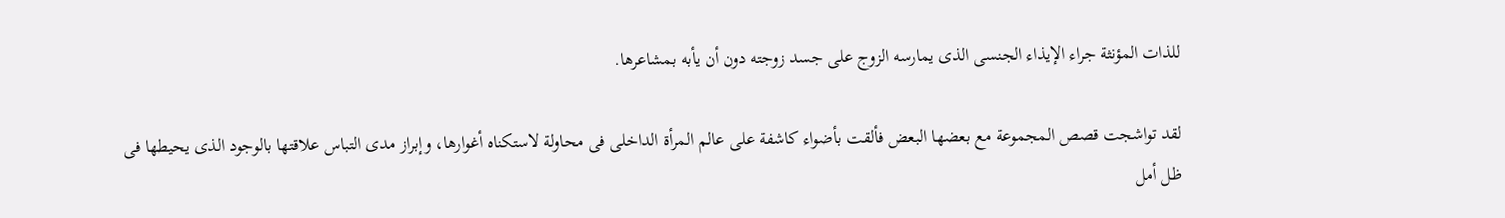للذات المؤنثة جراء الإيذاء الجنسى الذى يمارسه الزوج على جسد زوجته دون أن يأبه بمشاعرها.

لقد تواشجت قصص المجموعة مع بعضها البعض فألقت بأضواء كاشفة على عالم المرأة الداخلى فى محاولة لاستكناه أغوارها، وإبراز مدى التباس علاقتها بالوجود الذى يحيطها فى ظل أمل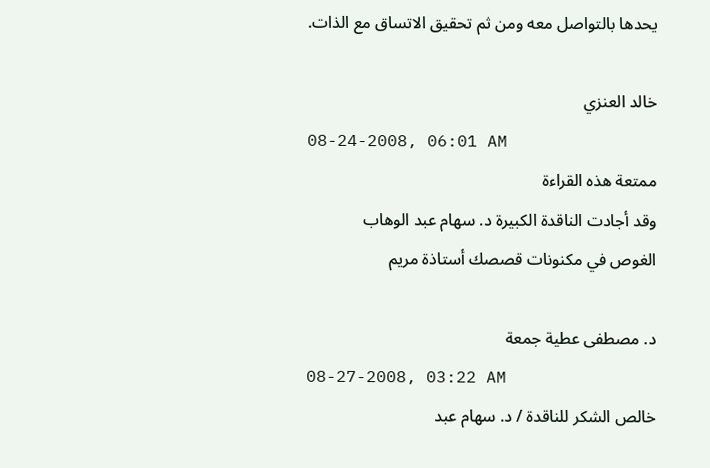يحدها بالتواصل معه ومن ثم تحقيق الاتساق مع الذات.

خالد العنزي
08-24-2008, 06:01 AM
ممتعة هذه القراءة
وقد أجادت الناقدة الكبيرة د. سهام عبد الوهاب
الغوص في مكنونات قصصك أستاذة مريم

د. مصطفى عطية جمعة
08-27-2008, 03:22 AM
خالص الشكر للناقدة / د. سهام عبد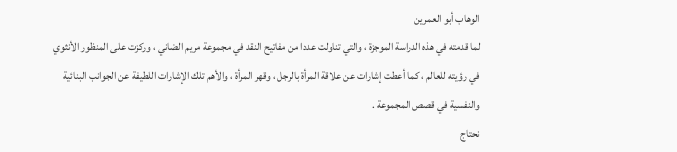الوهاب أبو العمرين
لما قدمته في هذه الدراسة الموجزة ، والتي تناولت عددا من مفاتيح النقد في مجموعة مريم الضاني ، وركزت على المنظور الأنثوي في رؤيته للعالم ، كما أعطت إشارات عن علاقة المرأة بالرجل ، وقهر المرأة ، والأهم تلك الإشارات اللطيفة عن الجوانب البنائية والنفسية في قصص المجموعة .
نحتاج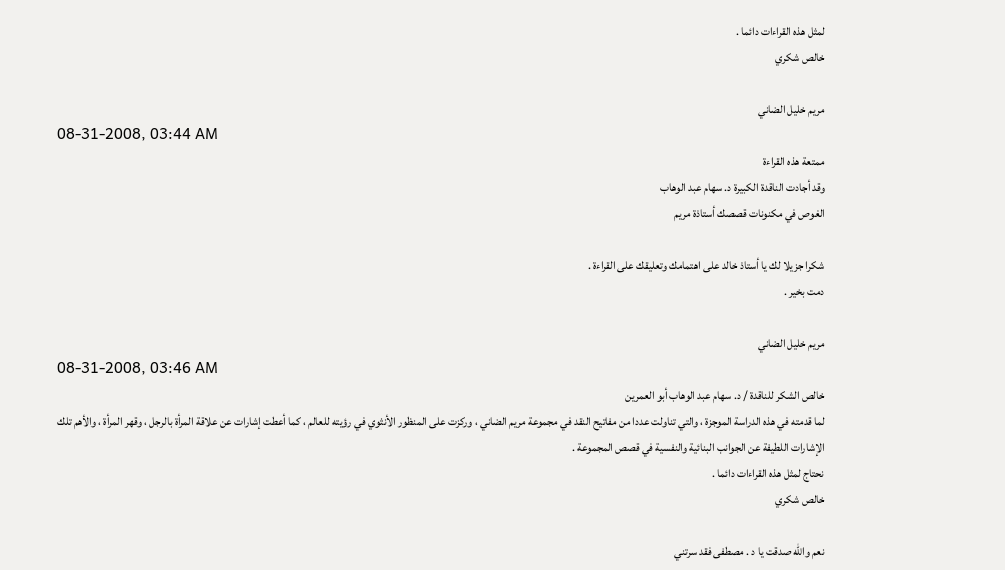لمثل هذه القراءات دائما .
خالص شكري

مريم خليل الضاني
08-31-2008, 03:44 AM
ممتعة هذه القراءة
وقد أجادت الناقدة الكبيرة د. سهام عبد الوهاب
الغوص في مكنونات قصصك أستاذة مريم

شكرا جزيلا لك يا أستاذ خالد على اهتمامك وتعليقك على القراءة .
دمت بخير .

مريم خليل الضاني
08-31-2008, 03:46 AM
خالص الشكر للناقدة / د. سهام عبد الوهاب أبو العمرين
لما قدمته في هذه الدراسة الموجزة ، والتي تناولت عددا من مفاتيح النقد في مجموعة مريم الضاني ، وركزت على المنظور الأنثوي في رؤيته للعالم ، كما أعطت إشارات عن علاقة المرأة بالرجل ، وقهر المرأة ، والأهم تلك الإشارات اللطيفة عن الجوانب البنائية والنفسية في قصص المجموعة .
نحتاج لمثل هذه القراءات دائما .
خالص شكري

نعم والله صدقت يا د . مصطفى فقد سرتني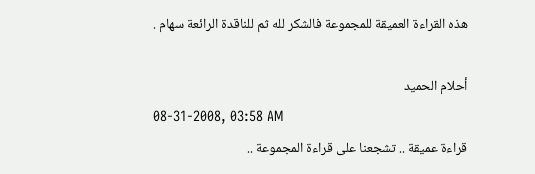هذه القراءة العميقة للمجموعة فالشكر لله ثم للناقدة الرائعة سهام .

أحلام الحميد
08-31-2008, 03:58 AM
قراءة عميقة .. تشجعنا على قراءة المجموعة ..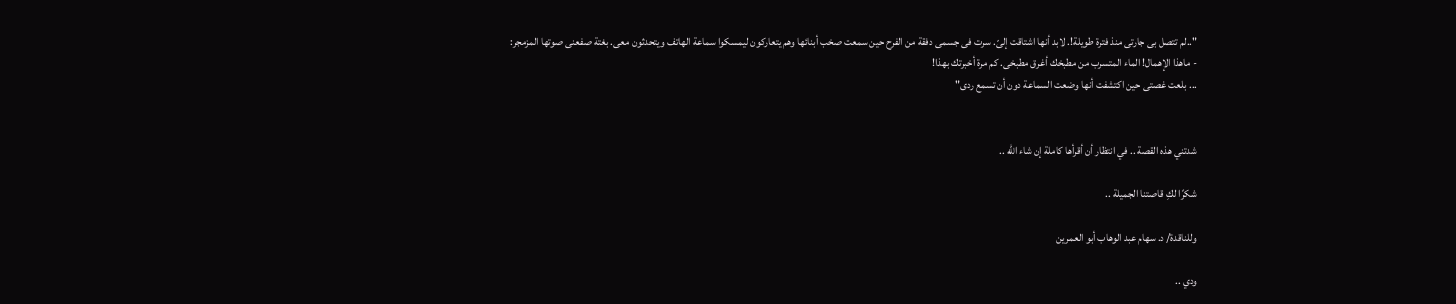"..لم تتصل بى جارتى منذ فترة طويلة!. لابد أنها اشتاقت إلىّ. سرت فى جسمى دفقة من الفرح حين سمعت صخب أبنائها وهم يتعاركون ليمسكوا سماعة الهاتف ويتحدثون معى. بغتة صفعنى صوتها المزمجر:
- ماهذا الإهمال! الماء المتسرب من مطبخك أغرق مطبخى. كم مرة أخبرتك بهذا!
... بلعت غصتى حين اكتشفت أنها وضعت السماعة دون أن تسمع ردى"


شدتني هذه القصة .. في انتظار أن أقرأها كاملة إن شاء الله ..

شكرًا لكِ قاصتنا الجميلة ..

وللناقدة/ د. سهام عبد الوهاب أبو العمرين

ودي ..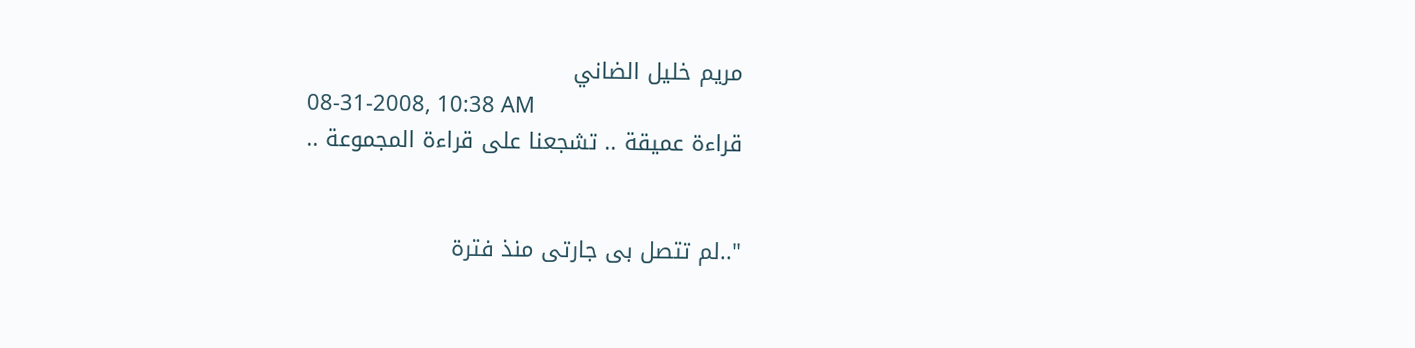مريم خليل الضاني
08-31-2008, 10:38 AM
قراءة عميقة .. تشجعنا على قراءة المجموعة ..


"..لم تتصل بى جارتى منذ فترة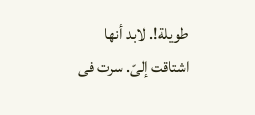طويلة!. لابد أنها اشتاقت إلىّ. سرت فى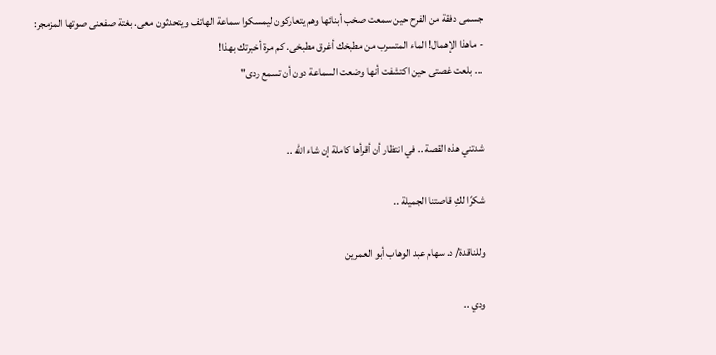جسمى دفقة من الفرح حين سمعت صخب أبنائها وهم يتعاركون ليمسكوا سماعة الهاتف ويتحدثون معى. بغتة صفعنى صوتها المزمجر:
- ماهذا الإهمال! الماء المتسرب من مطبخك أغرق مطبخى. كم مرة أخبرتك بهذا!
... بلعت غصتى حين اكتشفت أنها وضعت السماعة دون أن تسمع ردى"


شدتني هذه القصة .. في انتظار أن أقرأها كاملة إن شاء الله ..

شكرًا لكِ قاصتنا الجميلة ..

وللناقدة/ د. سهام عبد الوهاب أبو العمرين

ودي ..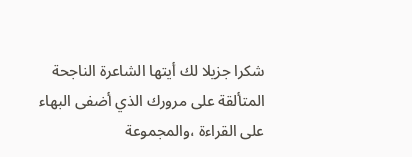شكرا جزيلا لك أيتها الشاعرة الناجحة المتألقة على مرورك الذي أضفى البهاء على القراءة ،والمجموعة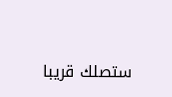ستصلك قريبا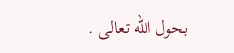بحول الله تعالى .